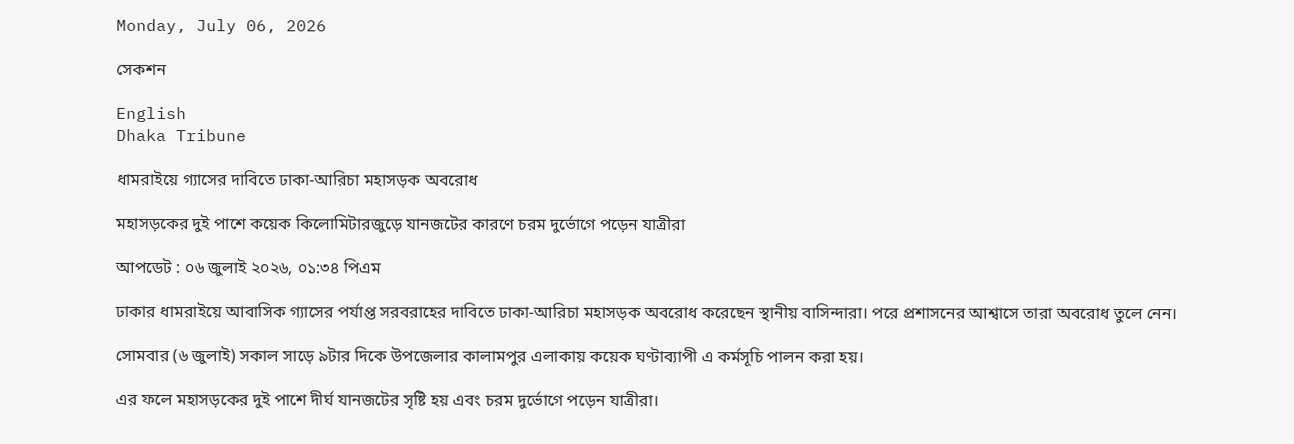Monday, July 06, 2026

সেকশন

English
Dhaka Tribune

ধামরাইয়ে গ্যাসের দাবিতে ঢাকা-আরিচা মহাসড়ক অবরোধ

মহাসড়কের দুই পাশে কয়েক কিলোমিটারজুড়ে যানজটের কারণে চরম দুর্ভোগে পড়েন যাত্রীরা

আপডেট : ০৬ জুলাই ২০২৬, ০১:৩৪ পিএম

ঢাকার ধামরাইয়ে আবাসিক গ্যাসের পর্যাপ্ত সরবরাহের দাবিতে ঢাকা-আরিচা মহাসড়ক অবরোধ করেছেন স্থানীয় বাসিন্দারা। পরে প্রশাসনের আশ্বাসে তারা অবরোধ তুলে নেন।

সোমবার (৬ জুলাই) সকাল সাড়ে ৯টার দিকে উপজেলার কালামপুর এলাকায় কয়েক ঘণ্টাব্যাপী এ কর্মসূচি পালন করা হয়।

এর ফলে মহাসড়কের দুই পাশে দীর্ঘ যানজটের সৃষ্টি হয় এবং চরম দুর্ভোগে পড়েন যাত্রীরা।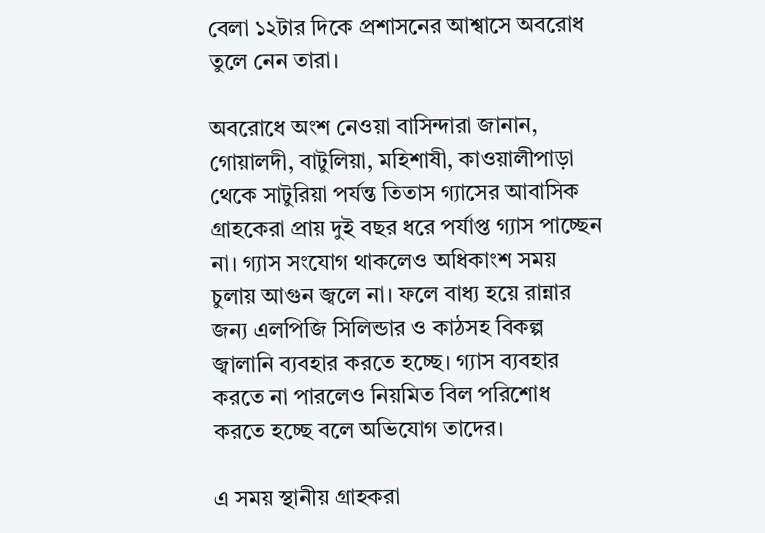বেলা ১২টার দিকে প্রশাসনের আশ্বাসে অবরোধ তুলে নেন তারা।

অবরোধে অংশ নেওয়া বাসিন্দারা জানান, গোয়ালদী, বাটুলিয়া, মহিশাষী, কাওয়ালীপাড়া থেকে সাটুরিয়া পর্যন্ত তিতাস গ্যাসের আবাসিক গ্রাহকেরা প্রায় দুই বছর ধরে পর্যাপ্ত গ্যাস পাচ্ছেন না। গ্যাস সংযোগ থাকলেও অধিকাংশ সময় চুলায় আগুন জ্বলে না। ফলে বাধ্য হয়ে রান্নার জন্য এলপিজি সিলিন্ডার ও কাঠসহ বিকল্প জ্বালানি ব্যবহার করতে হচ্ছে। গ্যাস ব্যবহার করতে না পারলেও নিয়মিত বিল পরিশোধ করতে হচ্ছে বলে অভিযোগ তাদের।

এ সময় স্থানীয় গ্রাহকরা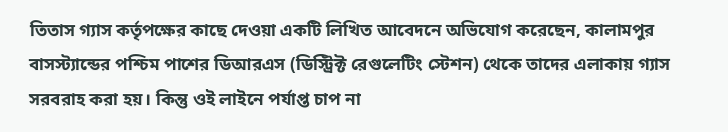তিতাস গ্যাস কর্তৃপক্ষের কাছে দেওয়া একটি লিখিত আবেদনে অভিযোগ করেছেন, কালামপুর বাসস্ট্যান্ডের পশ্চিম পাশের ডিআরএস (ডিস্ট্রিক্ট রেগুলেটিং স্টেশন) থেকে তাদের এলাকায় গ্যাস সরবরাহ করা হয়। কিন্তু ওই লাইনে পর্যাপ্ত চাপ না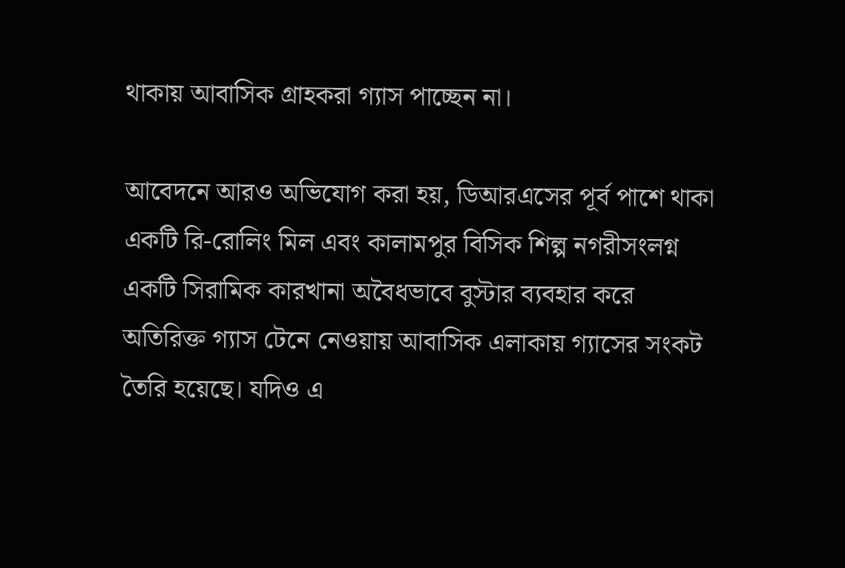থাকায় আবাসিক গ্রাহকরা গ্যাস পাচ্ছেন না।

আবেদনে আরও অভিযোগ করা হয়, ডিআরএসের পূর্ব পাশে থাকা একটি রি-রোলিং মিল এবং কালামপুর বিসিক শিল্প নগরীসংলগ্ন একটি সিরামিক কারখানা অবৈধভাবে বুস্টার ব্যবহার করে অতিরিক্ত গ্যাস টেনে নেওয়ায় আবাসিক এলাকায় গ্যাসের সংকট তৈরি হয়েছে। যদিও এ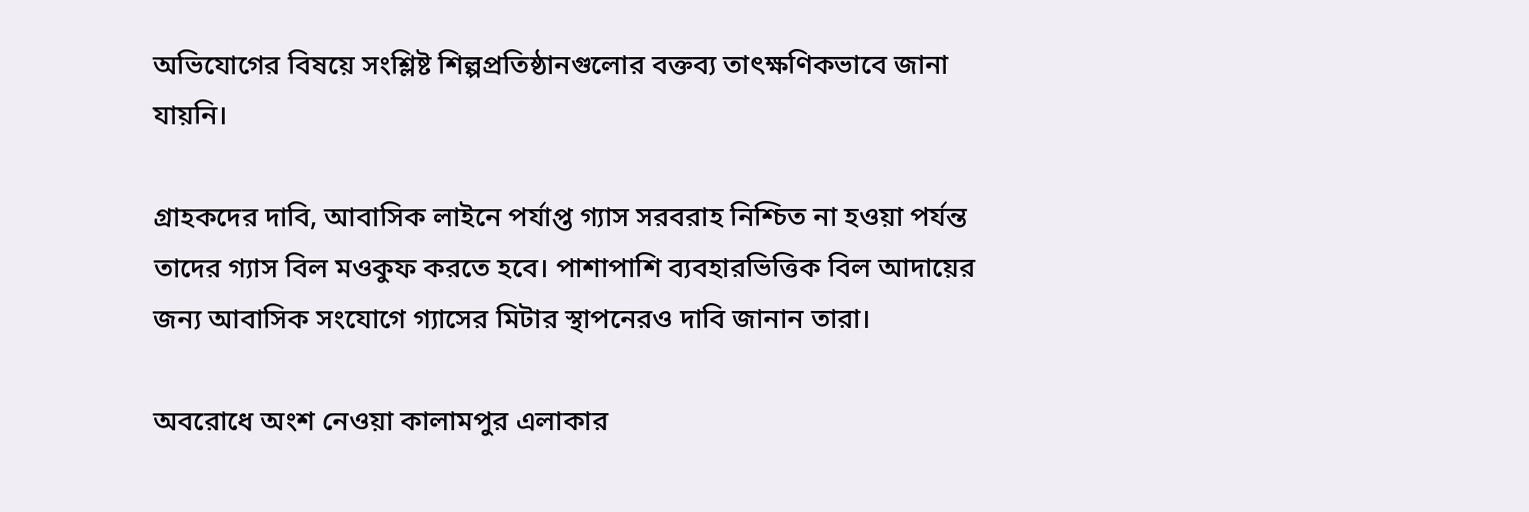অভিযোগের বিষয়ে সংশ্লিষ্ট শিল্পপ্রতিষ্ঠানগুলোর বক্তব্য তাৎক্ষণিকভাবে জানা যায়নি।

গ্রাহকদের দাবি, আবাসিক লাইনে পর্যাপ্ত গ্যাস সরবরাহ নিশ্চিত না হওয়া পর্যন্ত তাদের গ্যাস বিল মওকুফ করতে হবে। পাশাপাশি ব্যবহারভিত্তিক বিল আদায়ের জন্য আবাসিক সংযোগে গ্যাসের মিটার স্থাপনেরও দাবি জানান তারা।

অবরোধে অংশ নেওয়া কালামপুর এলাকার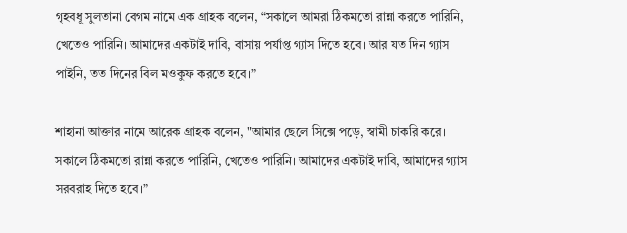গৃহবধূ সুলতানা বেগম নামে এক গ্রাহক বলেন, “সকালে আমরা ঠিকমতো রান্না করতে পারিনি, খেতেও পারিনি। আমাদের একটাই দাবি, বাসায় পর্যাপ্ত গ্যাস দিতে হবে। আর যত দিন গ্যাস পাইনি, তত দিনের বিল মওকুফ করতে হবে।”

শাহানা আক্তার নামে আরেক গ্রাহক বলেন, "আমার ছেলে সিক্সে পড়ে, স্বামী চাকরি করে। সকালে ঠিকমতো রান্না করতে পারিনি, খেতেও পারিনি। আমাদের একটাই দাবি, আমাদের গ্যাস সরবরাহ দিতে হবে।”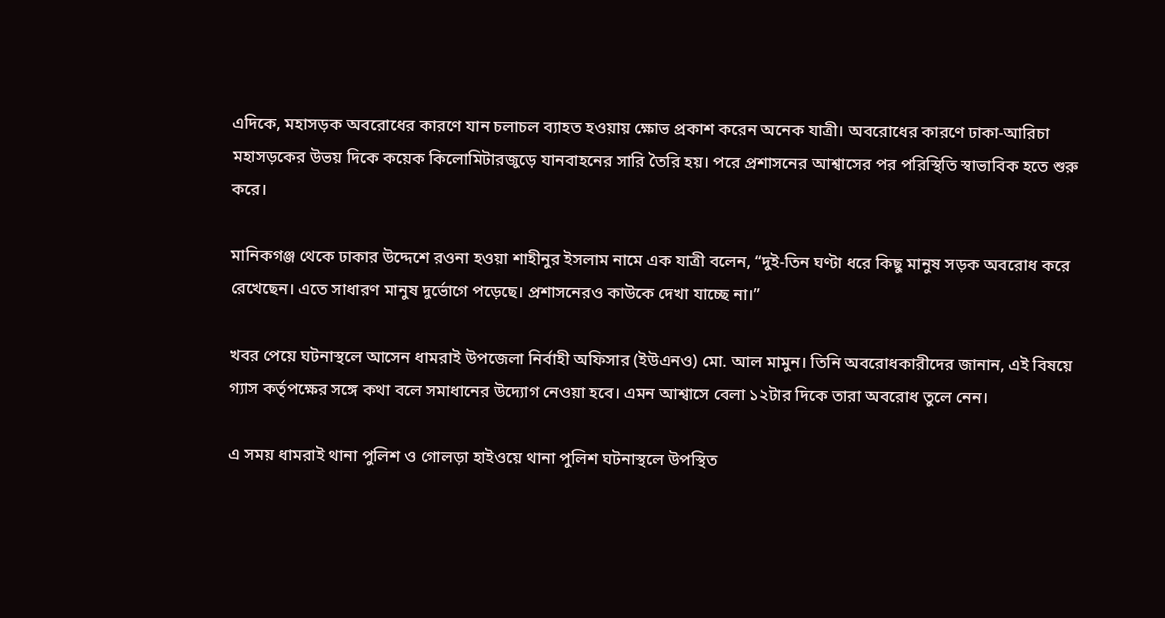এদিকে, মহাসড়ক অবরোধের কারণে যান চলাচল ব্যাহত হওয়ায় ক্ষোভ প্রকাশ করেন অনেক যাত্রী। অবরোধের কারণে ঢাকা-আরিচা মহাসড়কের উভয় দিকে কয়েক কিলোমিটারজুড়ে যানবাহনের সারি তৈরি হয়। পরে প্রশাসনের আশ্বাসের পর পরিস্থিতি স্বাভাবিক হতে শুরু করে।

মানিকগঞ্জ থেকে ঢাকার উদ্দেশে রওনা হওয়া শাহীনুর ইসলাম নামে এক যাত্রী বলেন, “দুই-তিন ঘণ্টা ধরে কিছু মানুষ সড়ক অবরোধ করে রেখেছেন। এতে সাধারণ মানুষ দুর্ভোগে পড়েছে। প্রশাসনেরও কাউকে দেখা যাচ্ছে না।”

খবর পেয়ে ঘটনাস্থলে আসেন ধামরাই উপজেলা নির্বাহী অফিসার (ইউএনও) মো. আল মামুন। তিনি অবরোধকারীদের জানান, এই বিষয়ে গ্যাস কর্তৃপক্ষের সঙ্গে কথা বলে সমাধানের উদ্যোগ নেওয়া হবে। এমন আশ্বাসে বেলা ১২টার দিকে তারা অবরোধ তুলে নেন।

এ সময় ধামরাই থানা পুলিশ ও গোলড়া হাইওয়ে থানা পুলিশ ঘটনাস্থলে উপস্থিত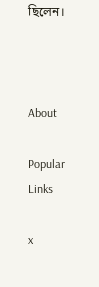ছিলেন।



About

Popular Links

x